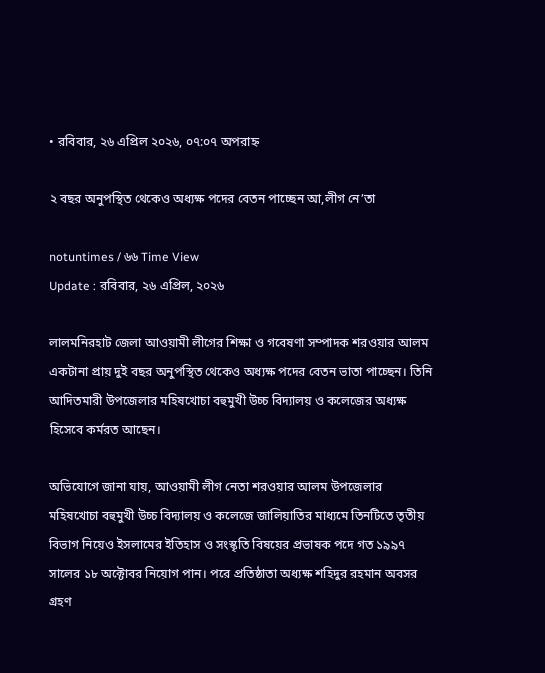• রবিবার, ২৬ এপ্রিল ২০২৬, ০৭:০৭ অপরাহ্ন

২ বছর অনুপস্থিত থেকেও অধ্যক্ষ পদের বেতন পাচ্ছেন আ,লীগ নে’তা

notuntimes / ৬৬ Time View
Update : রবিবার, ২৬ এপ্রিল, ২০২৬

লালমনিরহাট জেলা আওয়ামী লীগের শিক্ষা ও গবেষণা সম্পাদক শরওয়ার আলম একটানা প্রায় দুই বছর অনুপস্থিত থেকেও অধ্যক্ষ পদের বেতন ভাতা পাচ্ছেন। তিনি আদিতমারী উপজেলার মহিষখোচা বহুমুখী উচ্চ বিদ্যালয় ও কলেজের অধ্যক্ষ হিসেবে কর্মরত আছেন।

অভিযোগে জানা যায়, আওয়ামী লীগ নেতা শরওয়ার আলম উপজেলার মহিষখোচা বহুমুখী উচ্চ বিদ্যালয় ও কলেজে জালিয়াতির মাধ্যমে তিনটিতে তৃতীয় বিভাগ নিয়েও ইসলামের ইতিহাস ও সংস্কৃতি বিষয়ের প্রভাষক পদে গত ১৯৯৭ সালের ১৮ অক্টোবর নিয়োগ পান। পরে প্রতিষ্ঠাতা অধ্যক্ষ শহিদুর রহমান অবসর গ্রহণ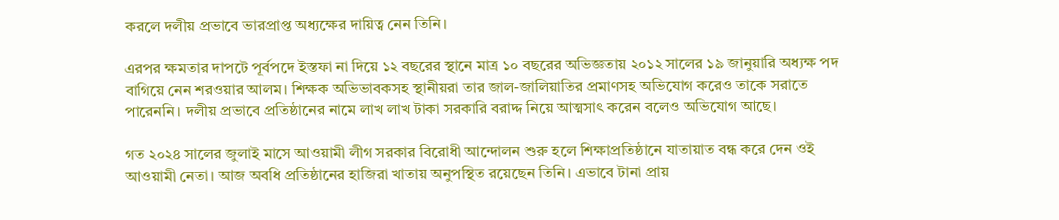করলে দলীয় প্রভাবে ভারপ্রাপ্ত অধ্যক্ষের দায়িত্ব নেন তিনি।

এরপর ক্ষমতার দাপটে পূর্বপদে ইস্তফা না দিয়ে ১২ বছরের স্থানে মাত্র ১০ বছরের অভিজ্ঞতায় ২০১২ সালের ১৯ জানুয়ারি অধ্যক্ষ পদ বাগিয়ে নেন শরওয়ার আলম। শিক্ষক অভিভাবকসহ স্থানীয়রা তার জাল-জালিয়াতির প্রমাণসহ অভিযোগ করেও তাকে সরাতে পারেননি। দলীয় প্রভাবে প্রতিষ্ঠানের নামে লাখ লাখ টাকা সরকারি বরাদ্দ নিয়ে আত্মসাৎ করেন বলেও অভিযোগ আছে।

গত ২০২৪ সালের জুলাই মাসে আওয়ামী লীগ সরকার বিরোধী আন্দোলন শুরু হলে শিক্ষাপ্রতিষ্ঠানে যাতায়াত বন্ধ করে দেন ওই আওয়ামী নেতা। আজ অবধি প্রতিষ্ঠানের হাজিরা খাতায় অনুপস্থিত রয়েছেন তিনি। এভাবে টানা প্রায়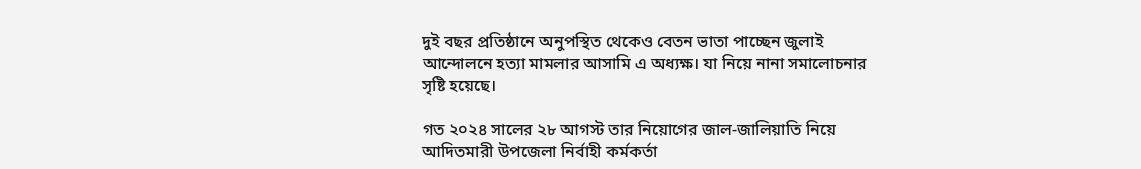দুই বছর প্রতিষ্ঠানে অনুপস্থিত থেকেও বেতন ভাতা পাচ্ছেন জুলাই আন্দোলনে হত্যা মামলার আসামি এ অধ্যক্ষ। যা নিয়ে নানা সমালোচনার সৃষ্টি হয়েছে।

গত ২০২৪ সালের ২৮ আগস্ট তার নিয়োগের জাল-জালিয়াতি নিয়ে আদিতমারী উপজেলা নির্বাহী কর্মকর্তা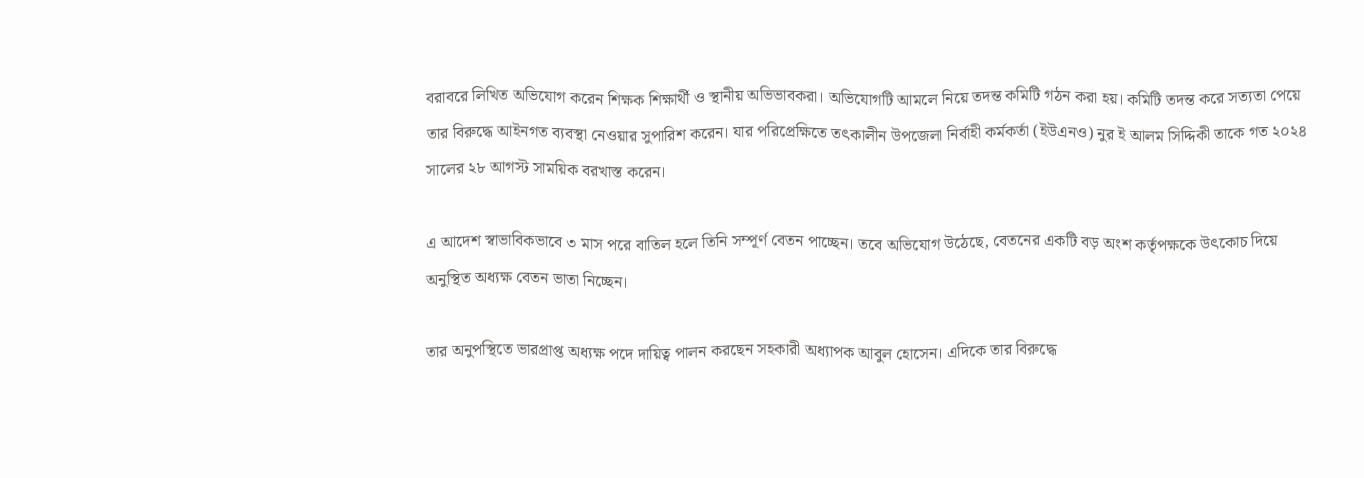বরাবরে লিখিত অভিযোগ করেন শিক্ষক শিক্ষার্থী ও স্থানীয় অভিভাবকরা। অভিযোগটি আমলে নিয়ে তদন্ত কমিটি গঠন করা হয়। কমিটি তদন্ত করে সত্যতা পেয়ে তার বিরুদ্ধে আইনগত ব্যবস্থা নেওয়ার সুপারিশ করেন। যার পরিপ্রেক্ষিতে তৎকালীন উপজেলা নির্বাহী কর্মকর্তা (ইউএনও) নুর ই আলম সিদ্দিকী তাকে গত ২০২৪ সালের ২৮ আগস্ট সাময়িক বরখাস্ত করেন।

এ আদেশ স্বাভাবিকভাবে ৩ মাস পরে বাতিল হলে তিনি সম্পূর্ণ বেতন পাচ্ছেন। তবে অভিযোগ উঠেছে, বেতনের একটি বড় অংশ কর্তৃপক্ষকে উৎকোচ দিয়ে অনুস্থিত অধ্যক্ষ বেতন ভাতা নিচ্ছেন।

তার অনুপস্থিতে ভারপ্রাপ্ত অধ্যক্ষ পদে দায়িত্ব পালন করছেন সহকারী অধ্যাপক আবুল হোসেন। এদিকে তার বিরুদ্ধে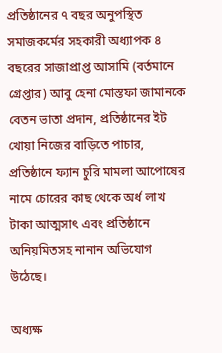প্রতিষ্ঠানের ৭ বছর অনুপস্থিত সমাজকর্মের সহকারী অধ্যাপক ৪ বছরের সাজাপ্রাপ্ত আসামি (বর্তমানে গ্রেপ্তার) আবু হেনা মোস্তফা জামানকে বেতন ভাতা প্রদান, প্রতিষ্ঠানের ইট খোয়া নিজের বাড়িতে পাচার, প্রতিষ্ঠানে ফ্যান চুরি মামলা আপোষের নামে চোরের কাছ থেকে অর্ধ লাখ টাকা আত্মসাৎ এবং প্রতিষ্ঠানে অনিয়মিতসহ নানান অভিযোগ উঠেছে।

অধ্যক্ষ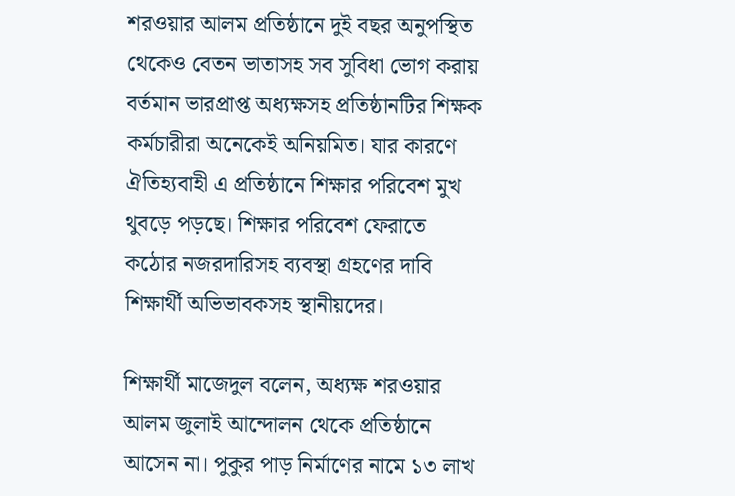শরওয়ার আলম প্রতিষ্ঠানে দুই বছর অনুপস্থিত থেকেও বেতন ভাতাসহ সব সুবিধা ভোগ করায় বর্তমান ভারপ্রাপ্ত অধ্যক্ষসহ প্রতিষ্ঠানটির শিক্ষক কর্মচারীরা অনেকেই অনিয়মিত। যার কারণে ঐতিহ্যবাহী এ প্রতিষ্ঠানে শিক্ষার পরিবেশ মুখ থুবড়ে পড়ছে। শিক্ষার পরিবেশ ফেরাতে কঠোর নজরদারিসহ ব্যবস্থা গ্রহণের দাবি শিক্ষার্থী অভিভাবকসহ স্থানীয়দের।

শিক্ষার্থী মাজেদুল বলেন, অধ্যক্ষ শরওয়ার আলম জুলাই আন্দোলন থেকে প্রতিষ্ঠানে আসেন না। পুকুর পাড় নির্মাণের নামে ১৩ লাখ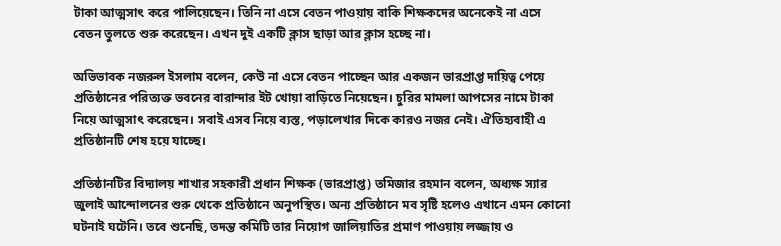টাকা আত্মসাৎ করে পালিয়েছেন। তিনি না এসে বেতন পাওয়ায় বাকি শিক্ষকদের অনেকেই না এসে বেতন তুলতে শুরু করেছেন। এখন দুই একটি ক্লাস ছাড়া আর ক্লাস হচ্ছে না।

অভিভাবক নজরুল ইসলাম বলেন, কেউ না এসে বেতন পাচ্ছেন আর একজন ভারপ্রাপ্ত দায়িত্ব পেয়ে প্রতিষ্ঠানের পরিত্যক্ত ভবনের বারান্দার ইট খোয়া বাড়িতে নিয়েছেন। চুরির মামলা আপসের নামে টাকা নিয়ে আত্মসাৎ করেছেন। সবাই এসব নিয়ে ব্যস্ত, পড়ালেখার দিকে কারও নজর নেই। ঐতিহ্যবাহী এ প্রতিষ্ঠানটি শেষ হয়ে যাচ্ছে।

প্রতিষ্ঠানটির বিদ্যালয় শাখার সহকারী প্রধান শিক্ষক (ভারপ্রাপ্ত) তমিজার রহমান বলেন, অধ্যক্ষ স্যার জুলাই আন্দোলনের শুরু থেকে প্রতিষ্ঠানে অনুপস্থিত। অন্য প্রতিষ্ঠানে মব সৃষ্টি হলেও এখানে এমন কোনো ঘটনাই ঘটেনি। তবে শুনেছি, তদন্ত কমিটি তার নিয়োগ জালিয়াতির প্রমাণ পাওয়ায় লজ্জায় ও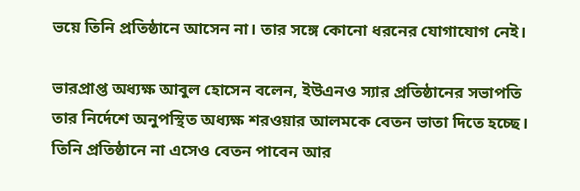ভয়ে তিনি প্রতিষ্ঠানে আসেন না। তার সঙ্গে কোনো ধরনের যোগাযোগ নেই।

ভারপ্রাপ্ত অধ্যক্ষ আবুল হোসেন বলেন, ইউএনও স্যার প্রতিষ্ঠানের সভাপতি তার নির্দেশে অনুপস্থিত অধ্যক্ষ শরওয়ার আলমকে বেতন ভাতা দিতে হচ্ছে। তিনি প্রতিষ্ঠানে না এসেও বেতন পাবেন আর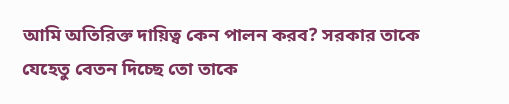আমি অতিরিক্ত দায়িত্ব কেন পালন করব? সরকার তাকে যেহেতু বেতন দিচ্ছে তো তাকে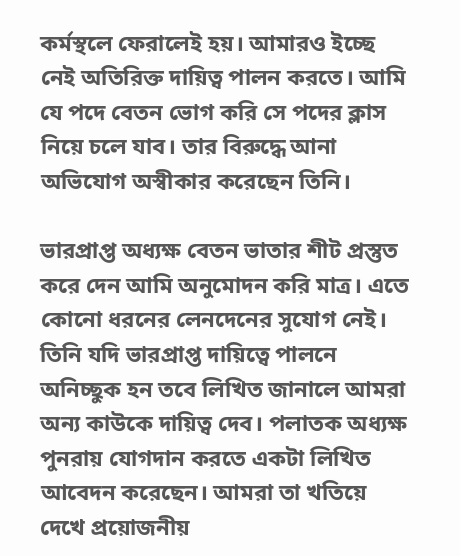কর্মস্থলে ফেরালেই হয়। আমারও ইচ্ছে নেই অতিরিক্ত দায়িত্ব পালন করতে। আমি যে পদে বেতন ভোগ করি সে পদের ক্লাস নিয়ে চলে যাব। তার বিরুদ্ধে আনা অভিযোগ অস্বীকার করেছেন তিনি।

ভারপ্রাপ্ত অধ্যক্ষ বেতন ভাতার শীট প্রস্তুত করে দেন আমি অনুমোদন করি মাত্র। এতে কোনো ধরনের লেনদেনের সুযোগ নেই। তিনি যদি ভারপ্রাপ্ত দায়িত্বে পালনে অনিচ্ছুক হন তবে লিখিত জানালে আমরা অন্য কাউকে দায়িত্ব দেব। পলাতক অধ্যক্ষ পুনরায় যোগদান করতে একটা লিখিত আবেদন করেছেন। আমরা তা খতিয়ে দেখে প্রয়োজনীয়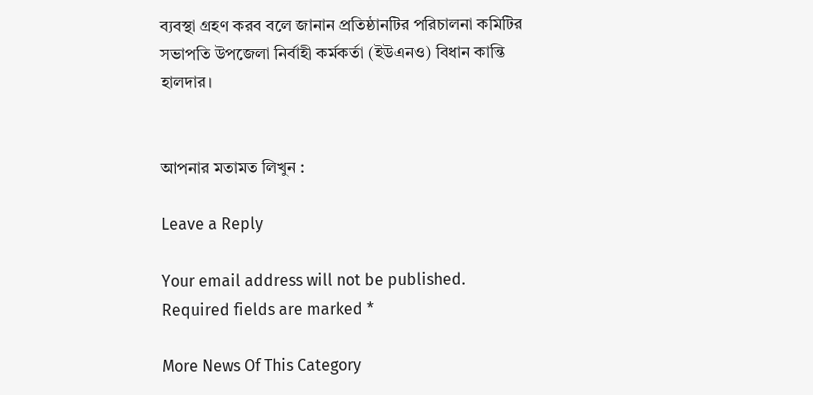ব্যবস্থা গ্রহণ করব বলে জানান প্রতিষ্ঠানটির পরিচালনা কমিটির সভাপতি উপজেলা নির্বাহী কর্মকর্তা (ইউএনও) বিধান কান্তি হালদার।


আপনার মতামত লিখুন :

Leave a Reply

Your email address will not be published. Required fields are marked *

More News Of This Category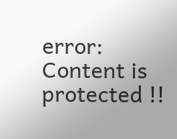error: Content is protected !!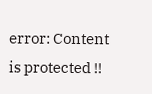error: Content is protected !!